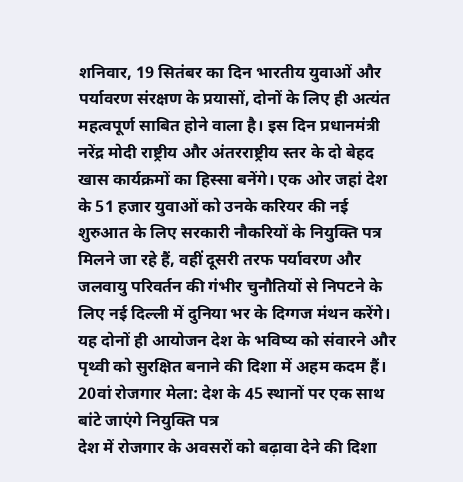शनिवार, 19 सितंबर का दिन भारतीय युवाओं और पर्यावरण संरक्षण के प्रयासों, दोनों के लिए ही अत्यंत महत्वपूर्ण साबित होने वाला है। इस दिन प्रधानमंत्री नरेंद्र मोदी राष्ट्रीय और अंतरराष्ट्रीय स्तर के दो बेहद खास कार्यक्रमों का हिस्सा बनेंगे। एक ओर जहां देश के 51 हजार युवाओं को उनके करियर की नई शुरुआत के लिए सरकारी नौकरियों के नियुक्ति पत्र मिलने जा रहे हैं, वहीं दूसरी तरफ पर्यावरण और जलवायु परिवर्तन की गंभीर चुनौतियों से निपटने के लिए नई दिल्ली में दुनिया भर के दिग्गज मंथन करेंगे। यह दोनों ही आयोजन देश के भविष्य को संवारने और पृथ्वी को सुरक्षित बनाने की दिशा में अहम कदम हैं।
20वां रोजगार मेला: देश के 45 स्थानों पर एक साथ बांटे जाएंगे नियुक्ति पत्र
देश में रोजगार के अवसरों को बढ़ावा देने की दिशा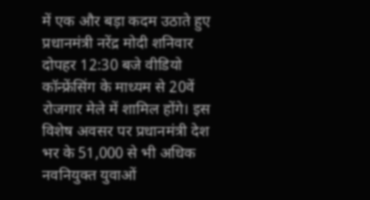में एक और बड़ा कदम उठाते हुए प्रधानमंत्री नरेंद्र मोदी शनिवार दोपहर 12:30 बजे वीडियो कॉन्फ्रेंसिंग के माध्यम से 20वें रोजगार मेले में शामिल होंगे। इस विशेष अवसर पर प्रधानमंत्री देश भर के 51,000 से भी अधिक नवनियुक्त युवाओं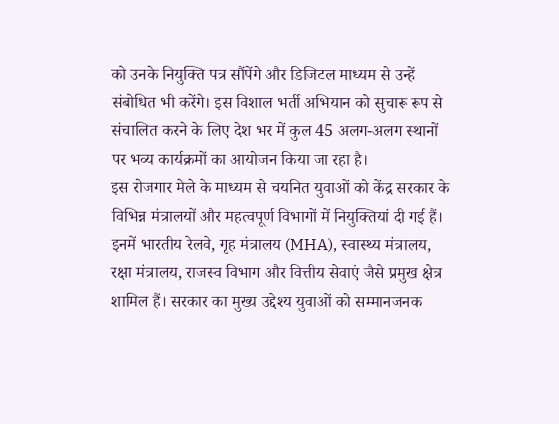को उनके नियुक्ति पत्र सौंपेंगे और डिजिटल माध्यम से उन्हें संबोधित भी करेंगे। इस विशाल भर्ती अभियान को सुचारू रूप से संचालित करने के लिए देश भर में कुल 45 अलग-अलग स्थानों पर भव्य कार्यक्रमों का आयोजन किया जा रहा है।
इस रोजगार मेले के माध्यम से चयनित युवाओं को केंद्र सरकार के विभिन्न मंत्रालयों और महत्वपूर्ण विभागों में नियुक्तियां दी गई हैं। इनमें भारतीय रेलवे, गृह मंत्रालय (MHA), स्वास्थ्य मंत्रालय, रक्षा मंत्रालय, राजस्व विभाग और वित्तीय सेवाएं जैसे प्रमुख क्षेत्र शामिल हैं। सरकार का मुख्य उद्देश्य युवाओं को सम्मानजनक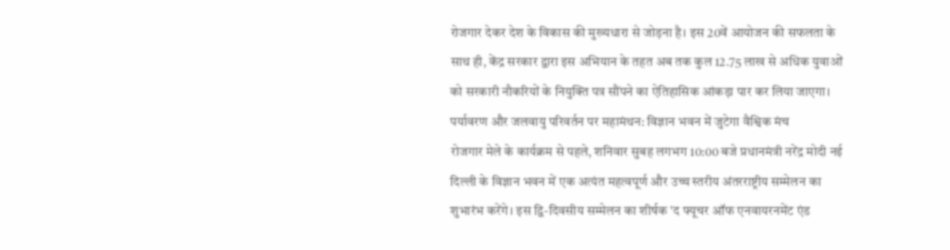रोजगार देकर देश के विकास की मुख्यधारा से जोड़ना है। इस 20वें आयोजन की सफलता के साथ ही, केंद्र सरकार द्वारा इस अभियान के तहत अब तक कुल 12.75 लाख से अधिक युवाओं को सरकारी नौकरियों के नियुक्ति पत्र सौंपने का ऐतिहासिक आंकड़ा पार कर लिया जाएगा।
पर्यावरण और जलवायु परिवर्तन पर महामंथन: विज्ञान भवन में जुटेगा वैश्विक मंच
रोजगार मेले के कार्यक्रम से पहले, शनिवार सुबह लगभग 10:00 बजे प्रधानमंत्री नरेंद्र मोदी नई दिल्ली के विज्ञान भवन में एक अत्यंत महत्वपूर्ण और उच्च स्तरीय अंतरराष्ट्रीय सम्मेलन का शुभारंभ करेंगे। इस द्वि-दिवसीय सम्मेलन का शीर्षक 'द फ्यूचर ऑफ एनवायरनमेंट एंड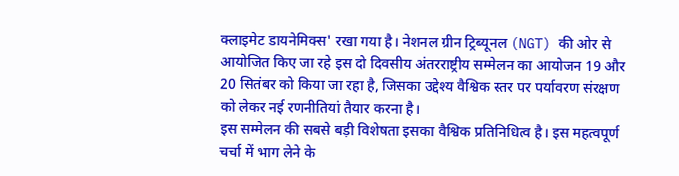क्लाइमेट डायनेमिक्स' रखा गया है। नेशनल ग्रीन ट्रिब्यूनल (NGT) की ओर से आयोजित किए जा रहे इस दो दिवसीय अंतरराष्ट्रीय सम्मेलन का आयोजन 19 और 20 सितंबर को किया जा रहा है, जिसका उद्देश्य वैश्विक स्तर पर पर्यावरण संरक्षण को लेकर नई रणनीतियां तैयार करना है।
इस सम्मेलन की सबसे बड़ी विशेषता इसका वैश्विक प्रतिनिधित्व है। इस महत्वपूर्ण चर्चा में भाग लेने के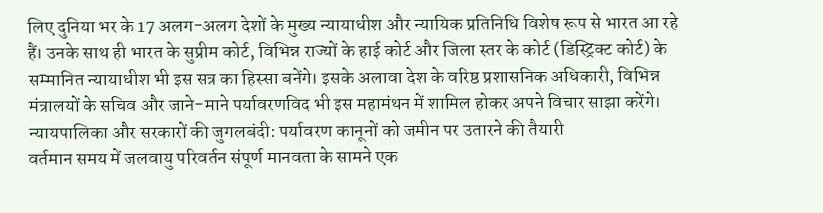लिए दुनिया भर के 17 अलग-अलग देशों के मुख्य न्यायाधीश और न्यायिक प्रतिनिधि विशेष रूप से भारत आ रहे हैं। उनके साथ ही भारत के सुप्रीम कोर्ट, विभिन्न राज्यों के हाई कोर्ट और जिला स्तर के कोर्ट (डिस्ट्रिक्ट कोर्ट) के सम्मानित न्यायाधीश भी इस सत्र का हिस्सा बनेंगे। इसके अलावा देश के वरिष्ठ प्रशासनिक अधिकारी, विभिन्न मंत्रालयों के सचिव और जाने-माने पर्यावरणविद भी इस महामंथन में शामिल होकर अपने विचार साझा करेंगे।
न्यायपालिका और सरकारों की जुगलबंदी: पर्यावरण कानूनों को जमीन पर उतारने की तैयारी
वर्तमान समय में जलवायु परिवर्तन संपूर्ण मानवता के सामने एक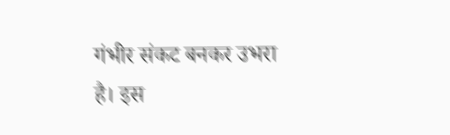गंभीर संकट बनकर उभरा है। इस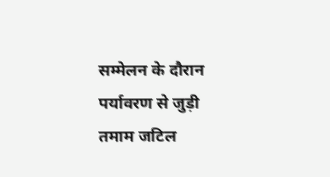सम्मेलन के दौरान पर्यावरण से जुड़ी तमाम जटिल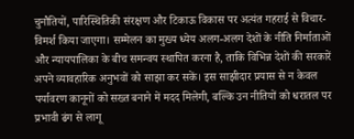चुनौतियों, पारिस्थितिकी संरक्षण और टिकाऊ विकास पर अत्यंत गहराई से विचार-विमर्श किया जाएगा। सम्मेलन का मुख्य ध्येय अलग-अलग देशों के नीति निर्माताओं और न्यायपालिका के बीच समन्वय स्थापित करना है, ताकि विभिन्न देशों की सरकारें अपने व्यावहारिक अनुभवों को साझा कर सकें। इस साझीदार प्रयास से न केवल पर्यावरण कानूनों को सख्त बनाने में मदद मिलेगी, बल्कि उन नीतियों को धरातल पर प्रभावी ढंग से लागू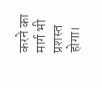करने का मार्ग भी प्रशस्त होगा।